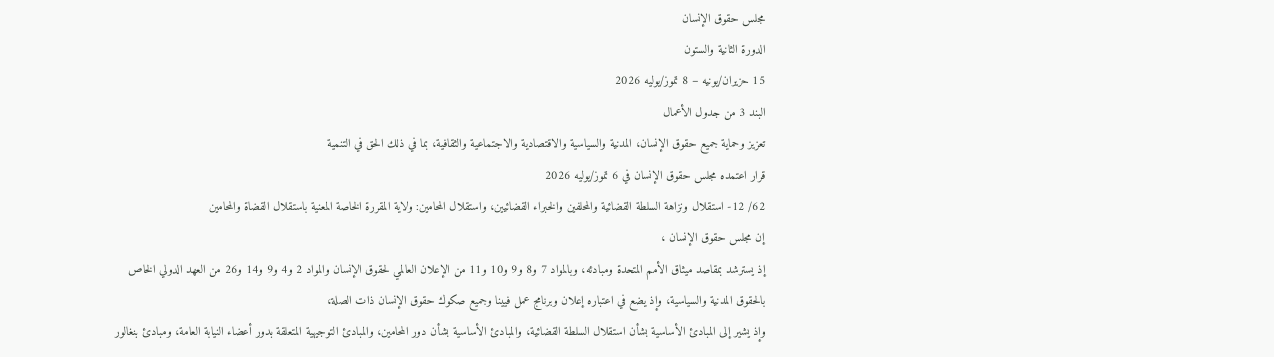مجلس حقوق الإنسان
الدورة الثانية والستون
15 حزيران/يونيه – 8 تموز/يوليه 2026
البند 3 من جدول الأعمال
تعزيز وحماية جميع حقوق الإنسان، المدنية والسياسية والاقتصادية والاجتماعية والثقافية، بما في ذلك الحق في التنمية
قرار اعتمده مجلس حقوق الإنسان في 6 تموز/يوليه 2026
62/ 12- استقلال ونزاهة السلطة القضائية والمحلفين والخبراء القضائيين، واستقلال المحامين: ولاية المقررة الخاصة المعنية باستقلال القضاة والمحامين
إن مجلس حقوق الإنسان ،
إذ يسترشد بمقاصد ميثاق الأمم المتحدة ومبادئه، وبالمواد 7 و8 و9 و10 و11 من الإعلان العالمي لحقوق الإنسان والمواد 2 و4 و9 و14 و26 من العهد الدولي الخاص بالحقوق المدنية والسياسية، وإذ يضع في اعتباره إعلان وبرنامج عمل فيينا وجميع صكوك حقوق الإنسان ذات الصلة،
وإذ يشير إلى المبادئ الأساسية بشأن استقلال السلطة القضائية، والمبادئ الأساسية بشأن دور المحامين، والمبادئ التوجيهية المتعلقة بدور أعضاء النيابة العامة، ومبادئ بنغالور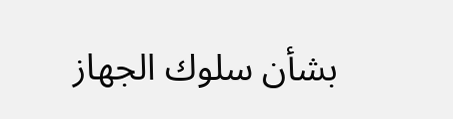بشأن سلوك الجهاز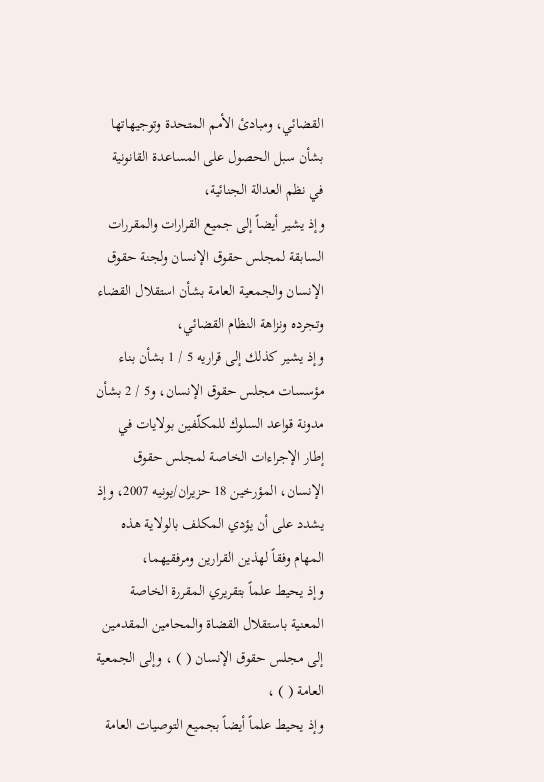القضائي، ومبادئ الأمم المتحدة وتوجيهاتها بشأن سبل الحصول على المساعدة القانونية في نظم العدالة الجنائية،
وإذ يشير أيضاً إلى جميع القرارات والمقررات السابقة لمجلس حقوق الإنسان ولجنة حقوق الإنسان والجمعية العامة بشأن استقلال القضاء وتجرده ونزاهة النظام القضائي،
وإذ يشير كذلك إلى قراريه 5 / 1 بشأن بناء مؤسسات مجلس حقوق الإنسان، و5 / 2 بشأن مدونة قواعد السلوك للمكلّفين بولايات في إطار الإجراءات الخاصة لمجلس حقوق الإنسان، المؤرخين 18 حزيران/يونيه 2007، وإذ يشدد على أن يؤدي المكلف بالولاية هذه المهام وفقاً لهذين القرارين ومرفقيهما،
وإذ يحيط علماً بتقريري المقررة الخاصة المعنية باستقلال القضاة والمحامين المقدمين إلى مجلس حقوق الإنسان ( ) ، وإلى الجمعية العامة ( ) ،
وإذ يحيط علماً أيضاً بجميع التوصيات العامة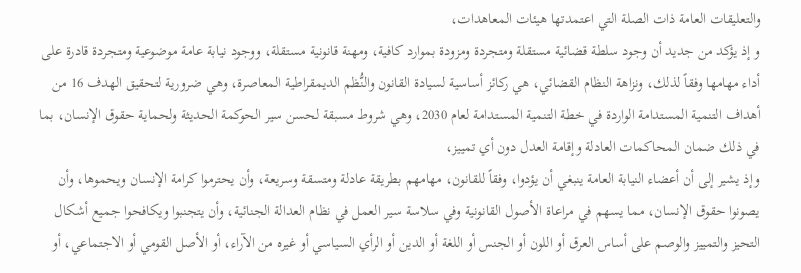والتعليقات العامة ذات الصلة التي اعتمدتها هيئات المعاهدات،
و إذ يؤكد من جديد أن وجود سلطة قضائية مستقلة ومتجردة ومزودة بموارد كافية، ومهنة قانونية مستقلة، ووجود نيابة عامة موضوعية ومتجردة قادرة على أداء مهامها وفقاً لذلك، ونزاهة النظام القضائي، هي ركائز أساسية لسيادة القانون والنُّظم الديمقراطية المعاصرة، وهي ضرورية لتحقيق الهدف 16 من أهداف التنمية المستدامة الواردة في خطة التنمية المستدامة لعام 2030، وهي شروط مسبقة لحسن سير الحوكمة الحديثة ولحماية حقوق الإنسان، بما في ذلك ضمان المحاكمات العادلة وإقامة العدل دون أي تمييز،
وإذ يشير إلى أن أعضاء النيابة العامة ينبغي أن يؤدوا، وفقاً للقانون، مهامهم بطريقة عادلة ومتسقة وسريعة، وأن يحترموا كرامة الإنسان ويحموها، وأن يصونوا حقوق الإنسان، مما يسهم في مراعاة الأصول القانونية وفي سلاسة سير العمل في نظام العدالة الجنائية، وأن يتجنبوا ويكافحوا جميع أشكال التحيز والتمييز والوصم على أساس العرق أو اللون أو الجنس أو اللغة أو الدين أو الرأي السياسي أو غيره من الآراء، أو الأصل القومي أو الاجتماعي، أو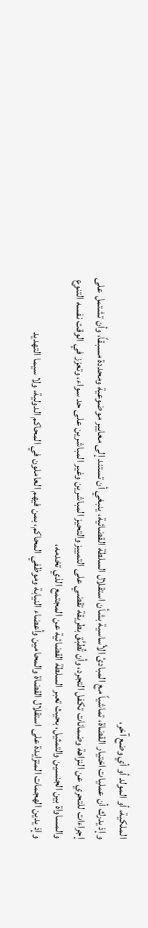الملكية، أو المولد أو أي وضع آخر،
وإذ يدرك أن عمليات اختيار القضاة، تماشياً مع المبادئ الأساسية بشأن استقلال السلطة القضائية، ينبغي أن تستند إلى معايير موضوعية ومحددة مسبقاً، وأن تشتمل على إجراءات للتحري عن النزاهة وضمانات تكفل التجرد، وأن تُطبَّق بطريقة تقضي على التمييز والتحيز المباشرين وغير المباشرين على حد سواء، وتعزز في الوقت نفسه التنوع والمساواة بين الجنسين والتمثيل، بحيث تعبر السلطة القضائية عن المجتمع الذي تخدمه،
وإذ يدين الهجمات المتزايدة على استقلال القضاة والمحامين وأعضاء النيابة وموظفي المحاكم، بمن فيهم العاملون في المحاكم الدولية، ولا سيما التهديد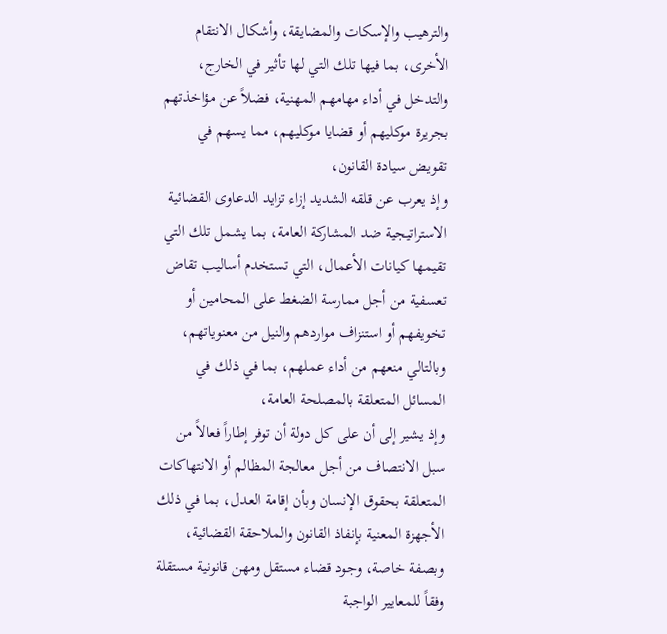والترهيب والإسكات والمضايقة، وأشكال الانتقام الأخرى، بما فيها تلك التي لها تأثير في الخارج، والتدخل في أداء مهامهم المهنية، فضلاً عن مؤاخذتهم بجريرة موكليهم أو قضايا موكليهم، مما يسهم في تقويض سيادة القانون،
وإذ يعرب عن قلقه الشديد إزاء تزايد الدعاوى القضائية الاستراتيجية ضد المشاركة العامة، بما يشمل تلك التي تقيمها كيانات الأعمال، التي تستخدم أساليب تقاض تعسفية من أجل ممارسة الضغط على المحامين أو تخويفهم أو استنزاف مواردهم والنيل من معنوياتهم، وبالتالي منعهم من أداء عملهم، بما في ذلك في المسائل المتعلقة بالمصلحة العامة،
وإذ يشير إلى أن على كل دولة أن توفر إطاراً فعالاً من سبل الانتصاف من أجل معالجة المظالم أو الانتهاكات المتعلقة بحقوق الإنسان وبأن إقامة العدل، بما في ذلك الأجهزة المعنية بإنفاذ القانون والملاحقة القضائية، وبصفة خاصة، وجود قضاء مستقل ومهن قانونية مستقلة وفقاً للمعايير الواجبة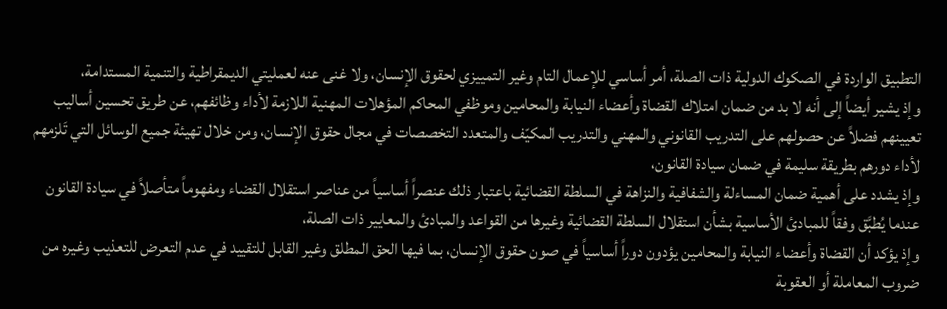التطبيق الواردة في الصكوك الدولية ذات الصلة، أمر أساسي للإعمال التام وغير التمييزي لحقوق الإنسان، ولا غنى عنه لعمليتي الديمقراطية والتنمية المستدامة،
وإذ يشير أيضاً إلى أنه لا بد من ضمان امتلاك القضاة وأعضاء النيابة والمحامين وموظفي المحاكم المؤهلات المهنية اللازمة لأداء وظائفهم، عن طريق تحسين أساليب تعيينهم فضلاً عن حصولهم على التدريب القانوني والمهني والتدريب المكيّف والمتعدد التخصصات في مجال حقوق الإنسان، ومن خلال تهيئة جميع الوسائل التي تَلزمهم لأداء دورهم بطريقة سليمة في ضمان سيادة القانون،
وإذ يشدد على أهمية ضمان المساءلة والشفافية والنزاهة في السلطة القضائية باعتبار ذلك عنصراً أساسياً من عناصر استقلال القضاء ومفهوماً متأصلاً في سيادة القانون عندما يُطبَّق وفقاً للمبادئ الأساسية بشأن استقلال السلطة القضائية وغيرها من القواعد والمبادئ والمعايير ذات الصلة،
وإذ يؤكد أن القضاة وأعضاء النيابة والمحامين يؤدون دوراً أساسياً في صون حقوق الإنسان، بما فيها الحق المطلق وغير القابل للتقييد في عدم التعرض للتعذيب وغيره من ضروب المعاملة أو العقوبة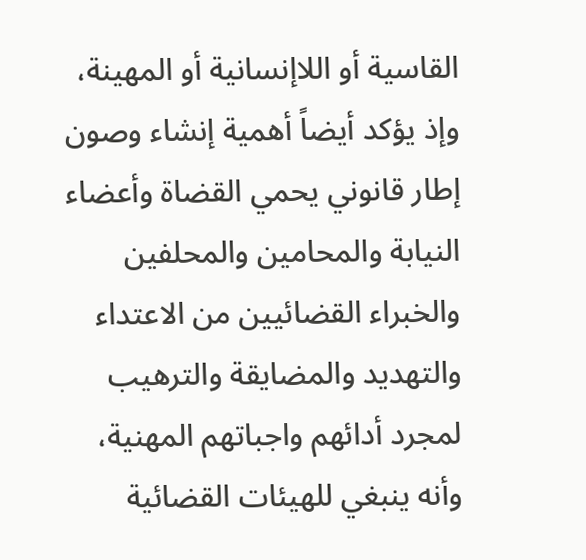القاسية أو اللاإنسانية أو المهينة،
وإذ يؤكد أيضاً أهمية إنشاء وصون إطار قانوني يحمي القضاة وأعضاء النيابة والمحامين والمحلفين والخبراء القضائيين من الاعتداء والتهديد والمضايقة والترهيب لمجرد أدائهم واجباتهم المهنية، وأنه ينبغي للهيئات القضائية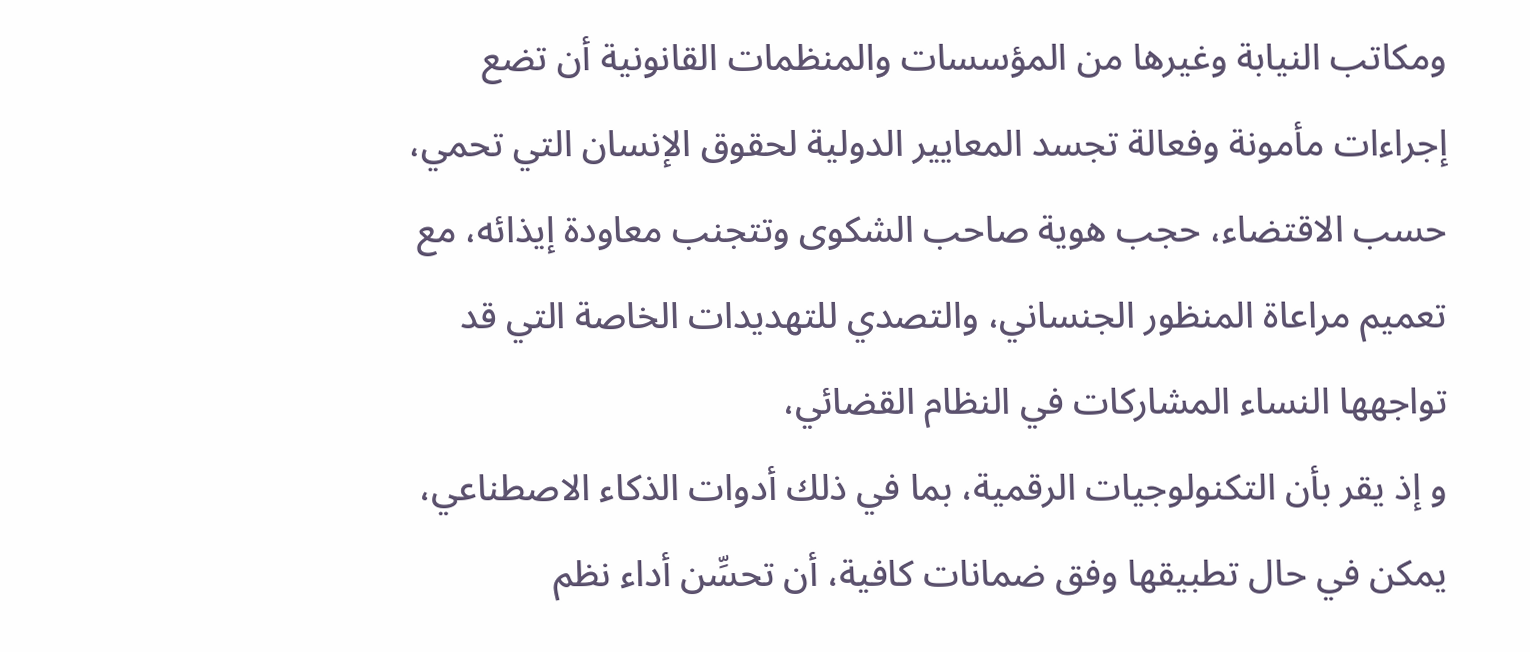ومكاتب النيابة وغيرها من المؤسسات والمنظمات القانونية أن تضع إجراءات مأمونة وفعالة تجسد المعايير الدولية لحقوق الإنسان التي تحمي، حسب الاقتضاء، حجب هوية صاحب الشكوى وتتجنب معاودة إيذائه، مع تعميم مراعاة المنظور الجنساني، والتصدي للتهديدات الخاصة التي قد تواجهها النساء المشاركات في النظام القضائي،
و إذ يقر بأن التكنولوجيات الرقمية، بما في ذلك أدوات الذكاء الاصطناعي، يمكن في حال تطبيقها وفق ضمانات كافية، أن تحسِّن أداء نظم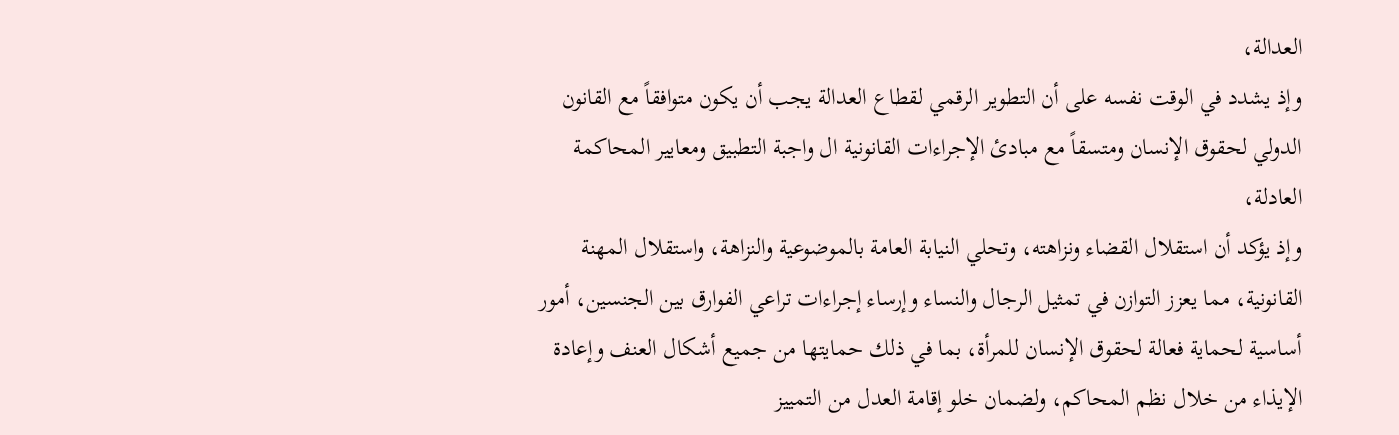العدالة،
وإذ يشدد في الوقت نفسه على أن التطوير الرقمي لقطاع العدالة يجب أن يكون متوافقاً مع القانون الدولي لحقوق الإنسان ومتسقاً مع مبادئ الإجراءات القانونية ال واجبة التطبيق ومعايير المحاكمة العادلة،
وإذ يؤكد أن استقلال القضاء ونزاهته، وتحلي النيابة العامة بالموضوعية والنزاهة، واستقلال المهنة القانونية، مما يعزز التوازن في تمثيل الرجال والنساء وإرساء إجراءات تراعي الفوارق بين الجنسين، أمور أساسية لحماية فعالة لحقوق الإنسان للمرأة، بما في ذلك حمايتها من جميع أشكال العنف وإعادة الإيذاء من خلال نظم المحاكم، ولضمان خلو إقامة العدل من التمييز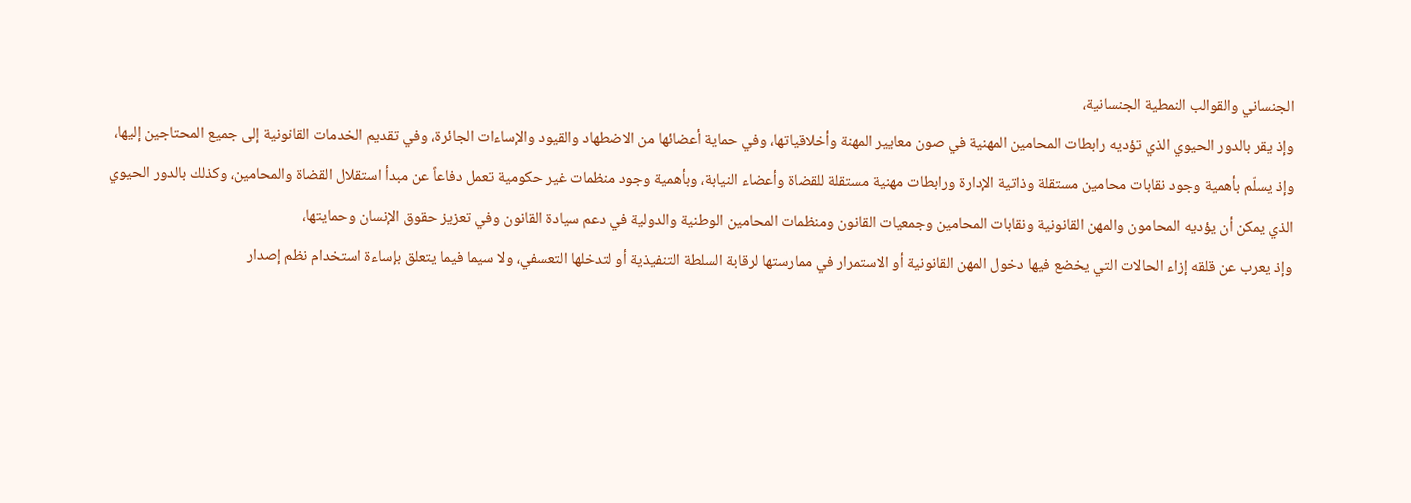الجنساني والقوالب النمطية الجنسانية،
وإذ يقر بالدور الحيوي الذي تؤديه رابطات المحامين المهنية في صون معايير المهنة وأخلاقياتها، وفي حماية أعضائها من الاضطهاد والقيود والإساءات الجائرة، وفي تقديم الخدمات القانونية إلى جميع المحتاجين إليها،
وإذ يسلّم بأهمية وجود نقابات محامين مستقلة وذاتية الإدارة ورابطات مهنية مستقلة للقضاة وأعضاء النيابة، وبأهمية وجود منظمات غير حكومية تعمل دفاعاً عن مبدأ استقلال القضاة والمحامين، وكذلك بالدور الحيوي الذي يمكن أن يؤديه المحامون والمهن القانونية ونقابات المحامين وجمعيات القانون ومنظمات المحامين الوطنية والدولية في دعم سيادة القانون وفي تعزيز حقوق الإنسان وحمايتها،
وإذ يعرب عن قلقه إزاء الحالات التي يخضع فيها دخول المهن القانونية أو الاستمرار في ممارستها لرقابة السلطة التنفيذية أو لتدخلها التعسفي، ولا سيما فيما يتعلق بإساءة استخدام نظم إصدار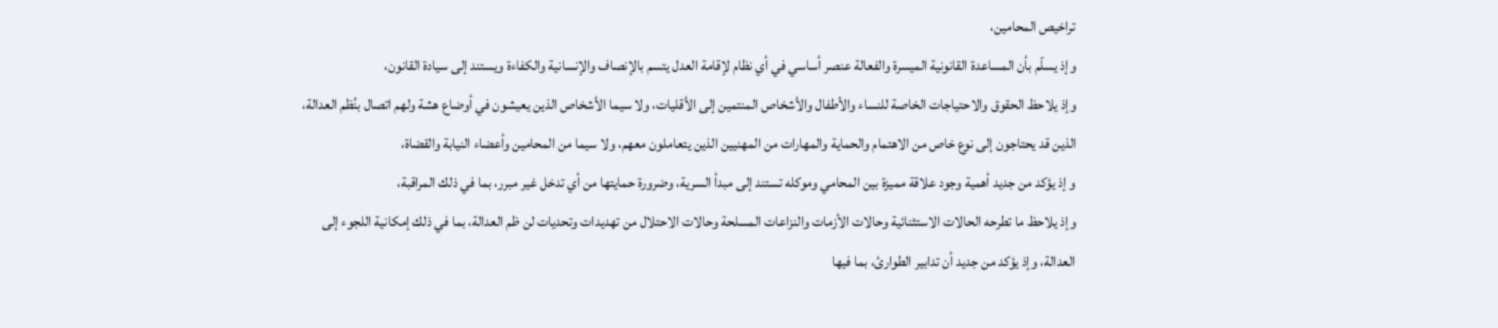تراخيص المحامين،
وإذ يسلّم بأن المساعدة القانونية الميسرة والفعالة عنصر أساسي في أي نظام لإقامة العدل يتسم بالإنصاف والإنسانية والكفاءة ويستند إلى سيادة القانون،
وإذ يلاحظ الحقوق والاحتياجات الخاصة للنساء والأطفال والأشخاص المنتمين إلى الأقليات، ولا سيما الأشخاص الذين يعيشون في أوضاع هشة ولهم اتصال بنُظم العدالة، الذين قد يحتاجون إلى نوع خاص من الاهتمام والحماية والمهارات من المهنيين الذين يتعاملون معهم، ولا سيما من المحامين وأعضاء النيابة والقضاة،
و إذ يؤكد من جديد أهمية وجود علاقة مميزة بين المحامي وموكله تستند إلى مبدأ السرية، وضرورة حمايتها من أي تدخل غير مبرر، بما في ذلك المراقبة،
وإذ يلاحظ ما تطرحه الحالات الاستثنائية وحالات الأزمات والنزاعات المسلحة وحالات الاحتلال من تهديدات وتحديات لن ظم العدالة، بما في ذلك إمكانية اللجوء إلى العدالة، وإذ يؤكد من جديد أن تدابير الطوارئ، بما فيها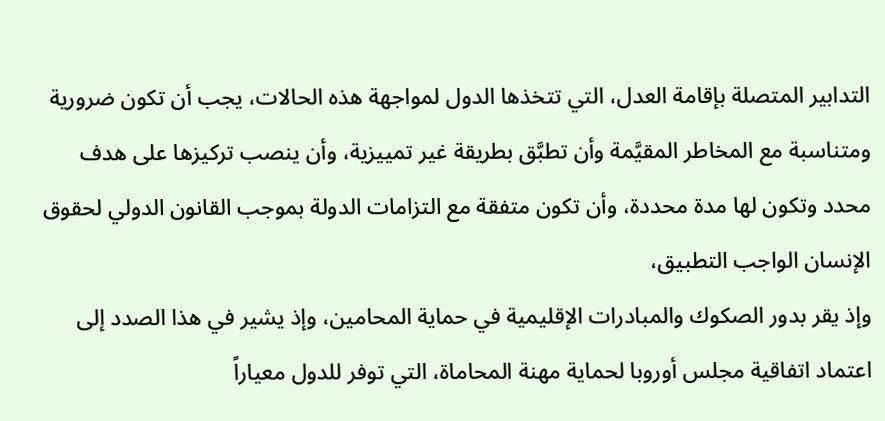التدابير المتصلة بإقامة العدل، التي تتخذها الدول لمواجهة هذه الحالات، يجب أن تكون ضرورية ومتناسبة مع المخاطر المقيَّمة وأن تطبَّق بطريقة غير تمييزية، وأن ينصب تركيزها على هدف محدد وتكون لها مدة محددة، وأن تكون متفقة مع التزامات الدولة بموجب القانون الدولي لحقوق الإنسان الواجب التطبيق،
وإذ يقر بدور الصكوك والمبادرات الإقليمية في حماية المحامين، وإذ يشير في هذا الصدد إلى اعتماد اتفاقية مجلس أوروبا لحماية مهنة المحاماة، التي توفر للدول معياراً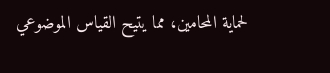لحماية المحامين، مما يتيح القياس الموضوعي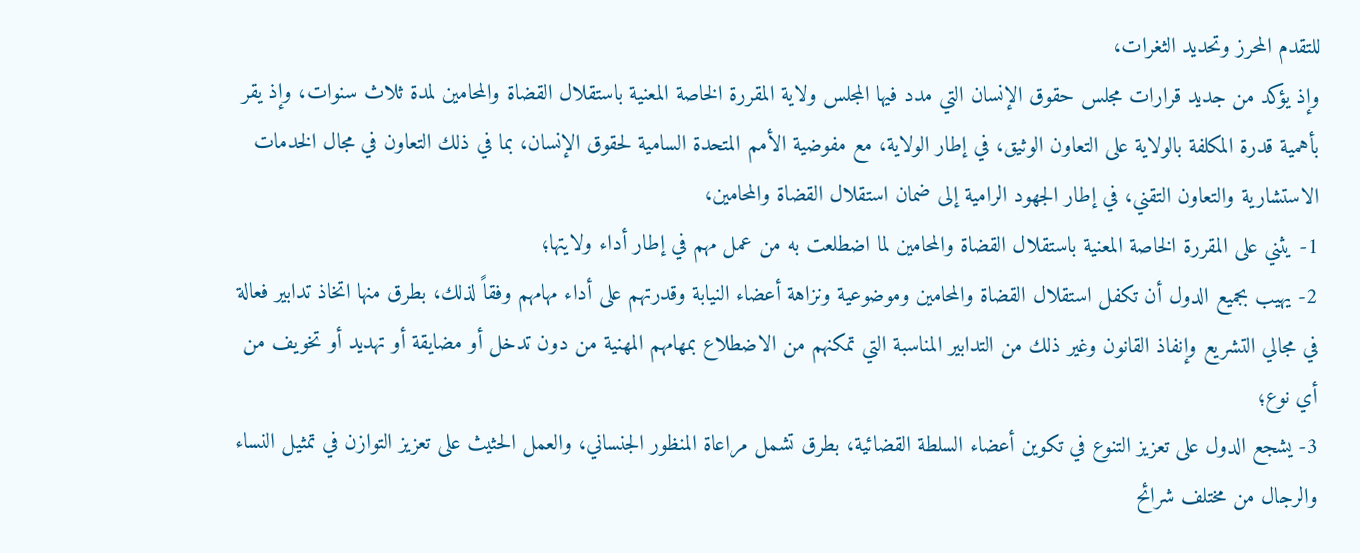للتقدم المحرز وتحديد الثغرات،
وإذ يؤكد من جديد قرارات مجلس حقوق الإنسان التي مدد فيها المجلس ولاية المقررة الخاصة المعنية باستقلال القضاة والمحامين لمدة ثلاث سنوات، وإذ يقر بأهمية قدرة المكلفة بالولاية على التعاون الوثيق، في إطار الولاية، مع مفوضية الأمم المتحدة السامية لحقوق الإنسان، بما في ذلك التعاون في مجال الخدمات الاستشارية والتعاون التقني، في إطار الجهود الرامية إلى ضمان استقلال القضاة والمحامين،
1- يثني على المقررة الخاصة المعنية باستقلال القضاة والمحامين لما اضطلعت به من عمل مهم في إطار أداء ولايتها؛
2- يهيب بجميع الدول أن تكفل استقلال القضاة والمحامين وموضوعية ونزاهة أعضاء النيابة وقدرتهم على أداء مهامهم وفقاً لذلك، بطرق منها اتخاذ تدابير فعالة في مجالي التشريع وإنفاذ القانون وغير ذلك من التدابير المناسبة التي تمكنهم من الاضطلاع بمهامهم المهنية من دون تدخل أو مضايقة أو تهديد أو تخويف من أي نوع؛
3- يشجع الدول على تعزيز التنوع في تكوين أعضاء السلطة القضائية، بطرق تشمل مراعاة المنظور الجنساني، والعمل الحثيث على تعزيز التوازن في تمثيل النساء والرجال من مختلف شرائح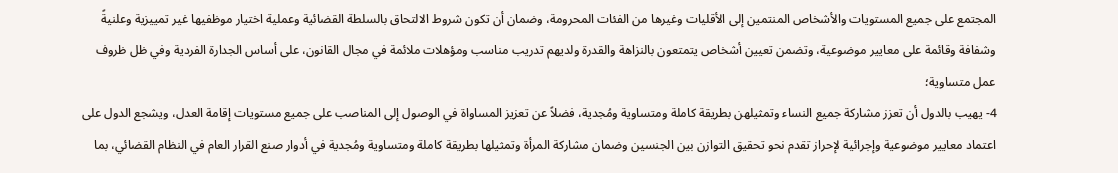المجتمع على جميع المستويات والأشخاص المنتمين إلى الأقليات وغيرها من الفئات المحرومة، وضمان أن تكون شروط الالتحاق بالسلطة القضائية وعملية اختيار موظفيها غير تمييزية وعلنيةً وشفافة وقائمة على معايير موضوعية، وتضمن تعيين أشخاص يتمتعون بالنزاهة والقدرة ولديهم تدريب مناسب ومؤهلات ملائمة في مجال القانون، على أساس الجدارة الفردية وفي ظل ظروف عمل متساوية؛
4- يهيب بالدول أن تعزز مشاركة جميع النساء وتمثيلهن بطريقة كاملة ومتساوية ومُجدية، فضلاً عن تعزيز المساواة في الوصول إلى المناصب على جميع مستويات إقامة العدل، ويشجع الدول على اعتماد معايير موضوعية وإجرائية لإحراز تقدم نحو تحقيق التوازن بين الجنسين وضمان مشاركة المرأة وتمثيلها بطريقة كاملة ومتساوية ومُجدية في أدوار صنع القرار العام في النظام القضائي، بما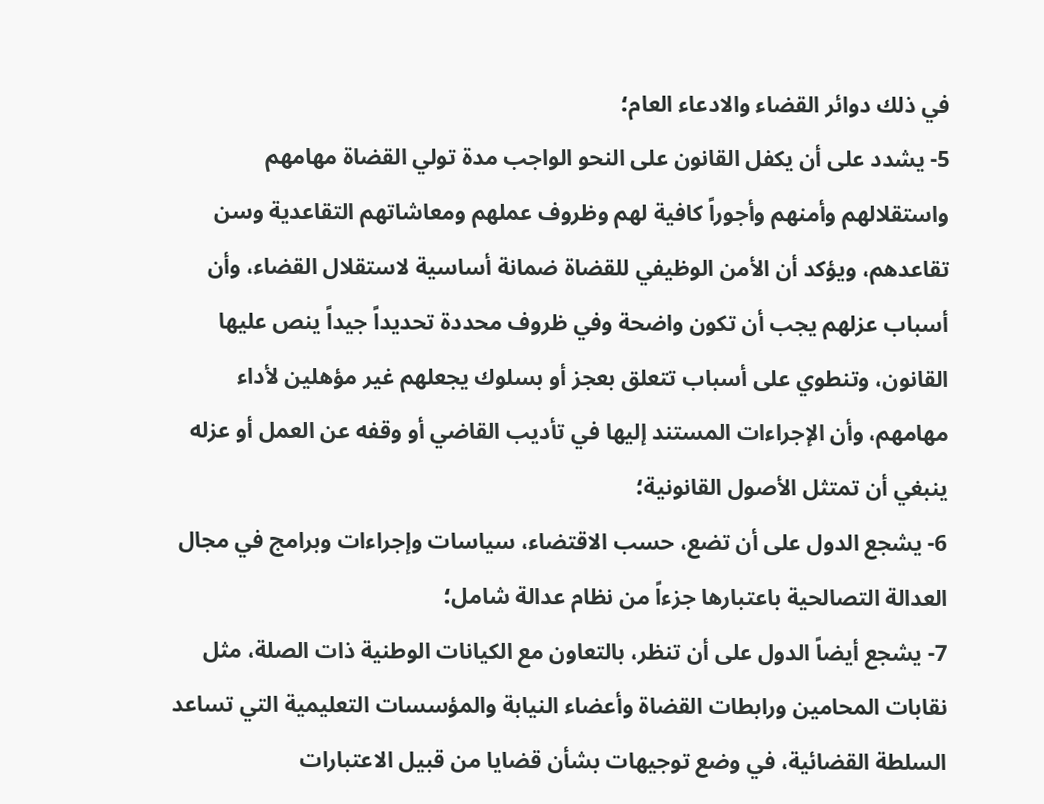في ذلك دوائر القضاء والادعاء العام؛
5- يشدد على أن يكفل القانون على النحو الواجب مدة تولي القضاة مهامهم واستقلالهم وأمنهم وأجوراً كافية لهم وظروف عملهم ومعاشاتهم التقاعدية وسن تقاعدهم، ويؤكد أن الأمن الوظيفي للقضاة ضمانة أساسية لاستقلال القضاء، وأن أسباب عزلهم يجب أن تكون واضحة وفي ظروف محددة تحديداً جيداً ينص عليها القانون، وتنطوي على أسباب تتعلق بعجز أو بسلوك يجعلهم غير مؤهلين لأداء مهامهم، وأن الإجراءات المستند إليها في تأديب القاضي أو وقفه عن العمل أو عزله ينبغي أن تمتثل الأصول القانونية؛
6- يشجع الدول على أن تضع، حسب الاقتضاء، سياسات وإجراءات وبرامج في مجال العدالة التصالحية باعتبارها جزءاً من نظام عدالة شامل؛
7- يشجع أيضاً الدول على أن تنظر، بالتعاون مع الكيانات الوطنية ذات الصلة، مثل نقابات المحامين ورابطات القضاة وأعضاء النيابة والمؤسسات التعليمية التي تساعد السلطة القضائية، في وضع توجيهات بشأن قضايا من قبيل الاعتبارات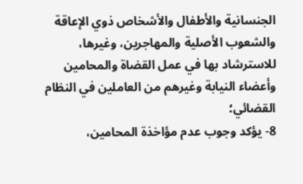الجنسانية والأطفال والأشخاص ذوي الإعاقة والشعوب الأصلية والمهاجرين، وغيرها، للاسترشاد بها في عمل القضاة والمحامين وأعضاء النيابة وغيرهم من العاملين في النظام القضائي؛
8- يؤكد وجوب عدم مؤاخذة المحامين،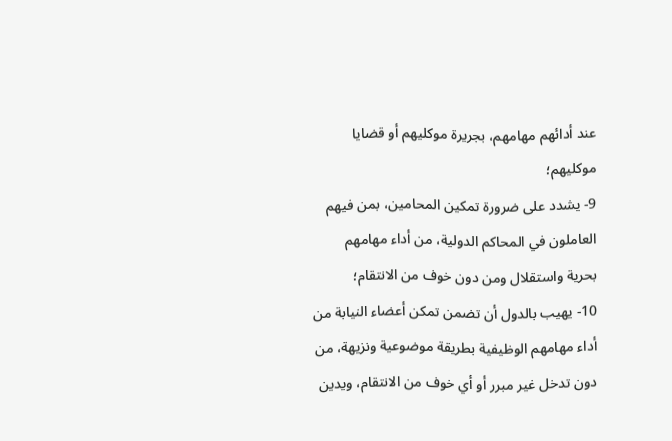عند أدائهم مهامهم، بجريرة موكليهم أو قضايا موكليهم؛
9- يشدد على ضرورة تمكين المحامين، بمن فيهم العاملون في المحاكم الدولية، من أداء مهامهم بحرية واستقلال ومن دون خوف من الانتقام؛
10- يهيب بالدول أن تضمن تمكن أعضاء النيابة من أداء مهامهم الوظيفية بطريقة موضوعية ونزيهة، من دون تدخل غير مبرر أو أي خوف من الانتقام، ويدين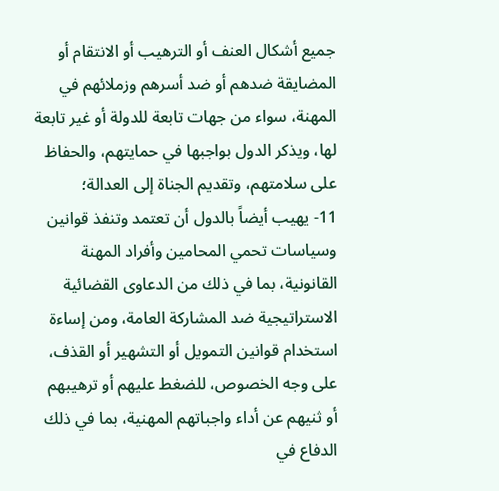جميع أشكال العنف أو الترهيب أو الانتقام أو المضايقة ضدهم أو ضد أسرهم وزملائهم في المهنة، سواء من جهات تابعة للدولة أو غير تابعة لها، ويذكر الدول بواجبها في حمايتهم، والحفاظ على سلامتهم، وتقديم الجناة إلى العدالة؛
11- يهيب أيضاً بالدول أن تعتمد وتنفذ قوانين وسياسات تحمي المحامين وأفراد المهنة القانونية، بما في ذلك من الدعاوى القضائية الاستراتيجية ضد المشاركة العامة، ومن إساءة استخدام قوانين التمويل أو التشهير أو القذف، على وجه الخصوص، للضغط عليهم أو ترهيبهم أو ثنيهم عن أداء واجباتهم المهنية، بما في ذلك الدفاع في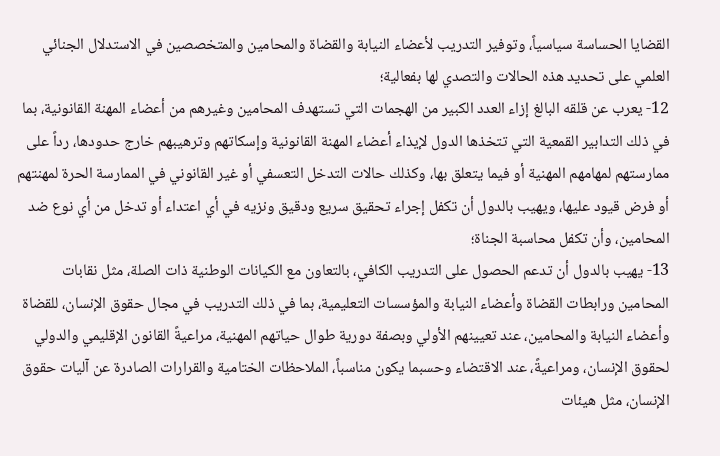القضايا الحساسة سياسياً، وتوفير التدريب لأعضاء النيابة والقضاة والمحامين والمتخصصين في الاستدلال الجنائي العلمي على تحديد هذه الحالات والتصدي لها بفعالية؛
12- يعرب عن قلقه البالغ إزاء العدد الكبير من الهجمات التي تستهدف المحامين وغيرهم من أعضاء المهنة القانونية، بما في ذلك التدابير القمعية التي تتخذها الدول لإيذاء أعضاء المهنة القانونية وإسكاتهم وترهيبهم خارج حدودها، رداً على ممارستهم لمهامهم المهنية أو فيما يتعلق بها، وكذلك حالات التدخل التعسفي أو غير القانوني في الممارسة الحرة لمهنتهم أو فرض قيود عليها، ويهيب بالدول أن تكفل إجراء تحقيق سريع ودقيق ونزيه في أي اعتداء أو تدخل من أي نوع ضد المحامين، وأن تكفل محاسبة الجناة؛
13- يهيب بالدول أن تدعم الحصول على التدريب الكافي، بالتعاون مع الكيانات الوطنية ذات الصلة، مثل نقابات المحامين ورابطات القضاة وأعضاء النيابة والمؤسسات التعليمية، بما في ذلك التدريب في مجال حقوق الإنسان، للقضاة وأعضاء النيابة والمحامين، عند تعيينهم الأولي وبصفة دورية طوال حياتهم المهنية، مراعيةً القانون الإقليمي والدولي لحقوق الإنسان، ومراعيةً، عند الاقتضاء وحسبما يكون مناسباً، الملاحظات الختامية والقرارات الصادرة عن آليات حقوق الإنسان، مثل هيئات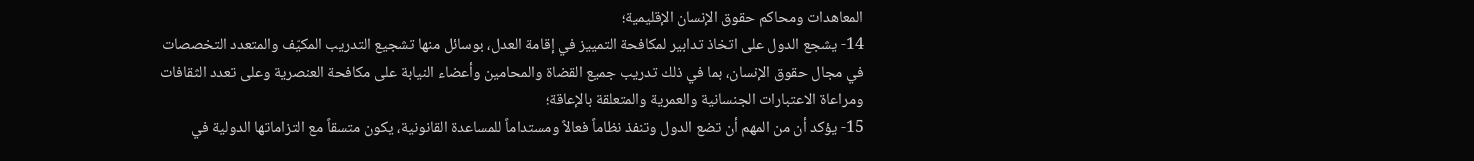المعاهدات ومحاكم حقوق الإنسان الإقليمية؛
14- يشجع الدول على اتخاذ تدابير لمكافحة التمييز في إقامة العدل، بوسائل منها تشجيع التدريب المكيّف والمتعدد التخصصات في مجال حقوق الإنسان، بما في ذلك تدريب جميع القضاة والمحامين وأعضاء النيابة على مكافحة العنصرية وعلى تعدد الثقافات ومراعاة الاعتبارات الجنسانية والعمرية والمتعلقة بالإعاقة؛
15- يؤكد أن من المهم أن تضع الدول وتنفذ نظاماً فعالاً ومستداماً للمساعدة القانونية، يكون متسقاً مع التزاماتها الدولية في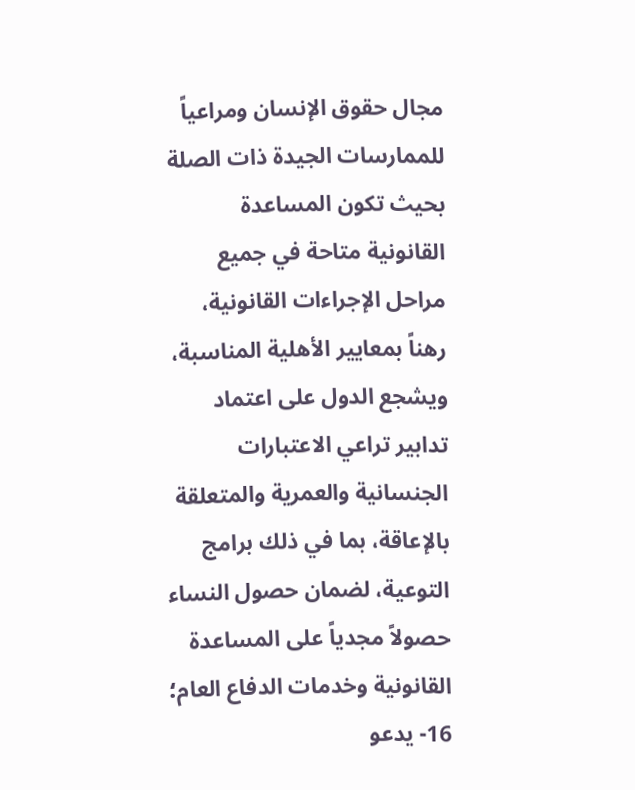مجال حقوق الإنسان ومراعياً للممارسات الجيدة ذات الصلة بحيث تكون المساعدة القانونية متاحة في جميع مراحل الإجراءات القانونية، رهناً بمعايير الأهلية المناسبة، ويشجع الدول على اعتماد تدابير تراعي الاعتبارات الجنسانية والعمرية والمتعلقة بالإعاقة، بما في ذلك برامج التوعية، لضمان حصول النساء حصولاً مجدياً على المساعدة القانونية وخدمات الدفاع العام؛
16- يدعو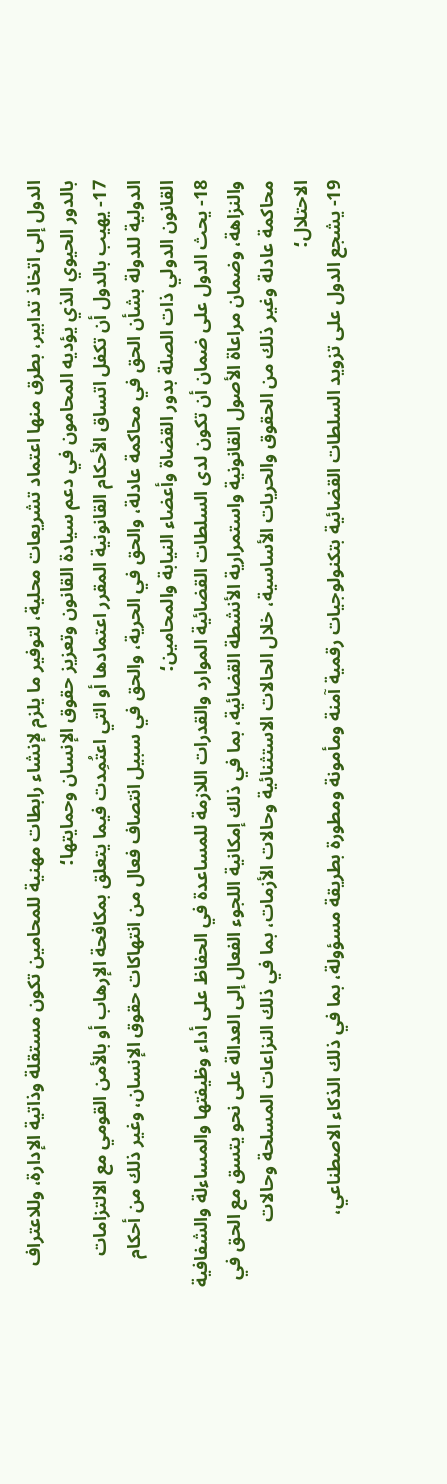الدول إلى اتخاذ تدابير، بطرق منها اعتماد تشريعات محلية، لتوفير ما يلزم لإنشاء رابطات مهنية للمحامين تكون مستقلة وذاتية الإدارة، وللاعتراف بالدور الحيوي الذي يؤديه المحامون في دعم سيادة القانون وتعزيز حقوق الإنسان وحمايتها؛
17- يهيب بالدول أن تكفل اتساق الأحكام القانونية المقرر اعتمادها أو التي اعتُمِدت فيما يتعلق بمكافحة الإرهاب أو بالأمن القومي مع الالتزامات الدولية للدولة بشأن الحق في محاكمة عادلة، والحق في الحرية، والحق في سبيل انتصاف فعال من انتهاكات حقوق الإنسان، وغير ذلك من أحكام القانون الدولي ذات الصلة بدور القضاة وأعضاء النيابة والمحامين؛
18- يحث الدول على ضمان أن تكون لدى السلطات القضائية الموارد والقدرات اللازمة للمساعدة في الحفاظ على أداء وظيفتها والمساءلة والشفافية والنزاهة، وضمان مراعاة الأصول القانونية واستمرارية الأنشطة القضائية، بما في ذلك إمكانية اللجوء الفعال إلى العدالة على نحو يتسق مع الحق في محاكمة عادلة وغير ذلك من الحقوق والحريات الأساسية، خلال الحالات الاستثنائية وحالات الأزمات، بما في ذلك النزاعات المسلحة وحالات الاحتلال؛
19- يشجع الدول على تزويد السلطات القضائية بتكنولوجيات رقمية آمنة ومأمونة ومطورة بطريقة مسؤولة، بما في ذلك الذكاء الاصطناعي،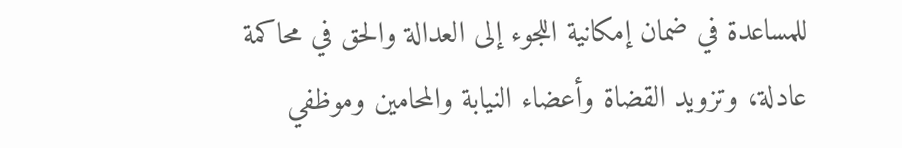للمساعدة في ضمان إمكانية اللجوء إلى العدالة والحق في محاكمة عادلة، وتزويد القضاة وأعضاء النيابة والمحامين وموظفي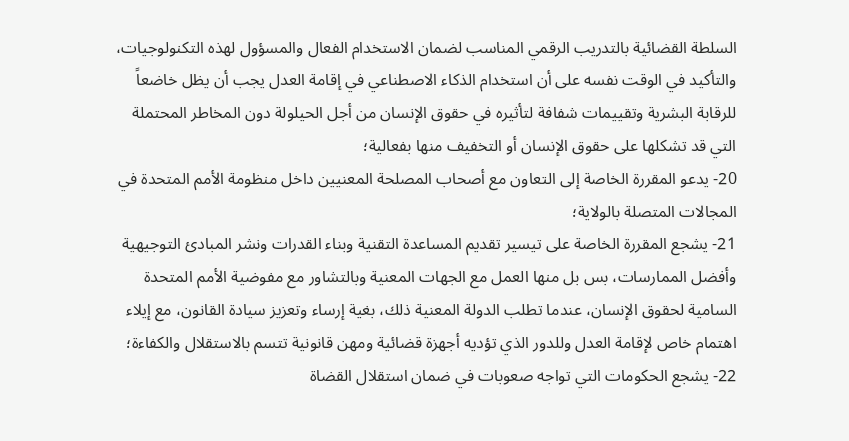السلطة القضائية بالتدريب الرقمي المناسب لضمان الاستخدام الفعال والمسؤول لهذه التكنولوجيات، والتأكيد في الوقت نفسه على أن استخدام الذكاء الاصطناعي في إقامة العدل يجب أن يظل خاضعاً للرقابة البشرية وتقييمات شفافة لتأثيره في حقوق الإنسان من أجل الحيلولة دون المخاطر المحتملة التي قد تشكلها على حقوق الإنسان أو التخفيف منها بفعالية؛
20- يدعو المقررة الخاصة إلى التعاون مع أصحاب المصلحة المعنيين داخل منظومة الأمم المتحدة في المجالات المتصلة بالولاية؛
21- يشجع المقررة الخاصة على تيسير تقديم المساعدة التقنية وبناء القدرات ونشر المبادئ التوجيهية وأفضل الممارسات، بس بل منها العمل مع الجهات المعنية وبالتشاور مع مفوضية الأمم المتحدة السامية لحقوق الإنسان، عندما تطلب الدولة المعنية ذلك، بغية إرساء وتعزيز سيادة القانون، مع إيلاء اهتمام خاص لإقامة العدل وللدور الذي تؤديه أجهزة قضائية ومهن قانونية تتسم بالاستقلال والكفاءة؛
22- يشجع الحكومات التي تواجه صعوبات في ضمان استقلال القضاة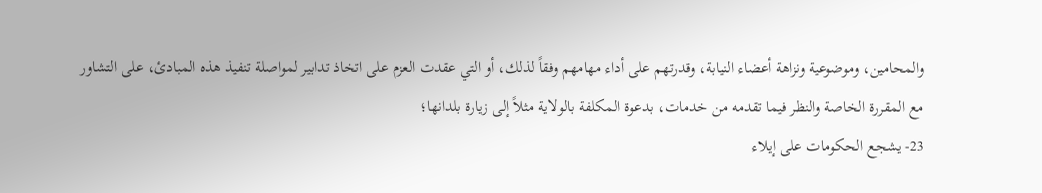والمحامين، وموضوعية ونزاهة أعضاء النيابة، وقدرتهم على أداء مهامهم وفقاً لذلك، أو التي عقدت العزم على اتخاذ تدابير لمواصلة تنفيذ هذه المبادئ، على التشاور مع المقررة الخاصة والنظر فيما تقدمه من خدمات، بدعوة المكلفة بالولاية مثلاً إلى زيارة بلدانها؛
23- يشجع الحكومات على إيلاء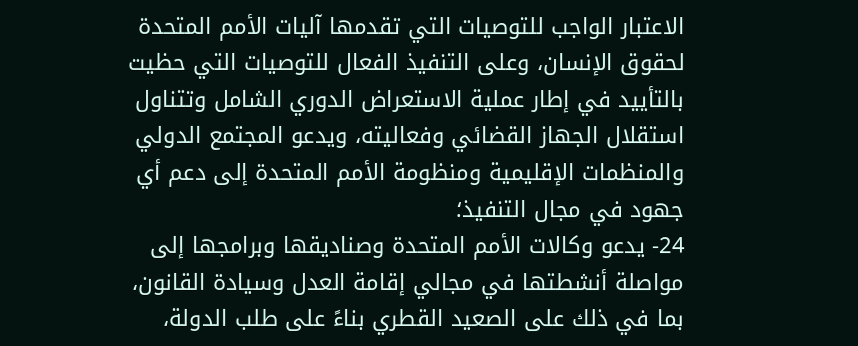الاعتبار الواجب للتوصيات التي تقدمها آليات الأمم المتحدة لحقوق الإنسان، وعلى التنفيذ الفعال للتوصيات التي حظيت بالتأييد في إطار عملية الاستعراض الدوري الشامل وتتناول استقلال الجهاز القضائي وفعاليته، ويدعو المجتمع الدولي والمنظمات الإقليمية ومنظومة الأمم المتحدة إلى دعم أي جهود في مجال التنفيذ؛
24- يدعو وكالات الأمم المتحدة وصناديقها وبرامجها إلى مواصلة أنشطتها في مجالي إقامة العدل وسيادة القانون، بما في ذلك على الصعيد القطري بناءً على طلب الدولة،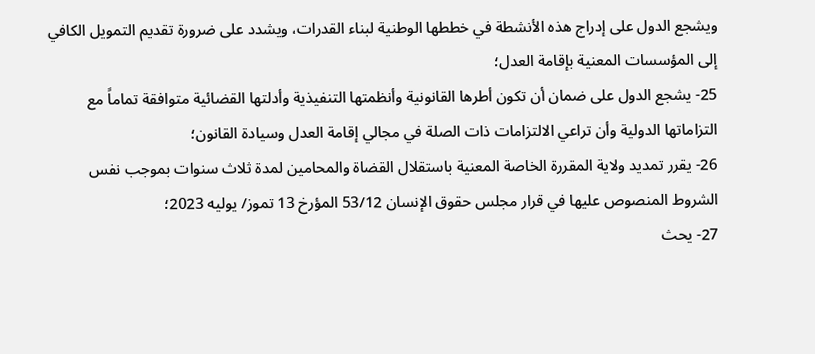ويشجع الدول على إدراج هذه الأنشطة في خططها الوطنية لبناء القدرات، ويشدد على ضرورة تقديم التمويل الكافي إلى المؤسسات المعنية بإقامة العدل؛
25- يشجع الدول على ضمان أن تكون أطرها القانونية وأنظمتها التنفيذية وأدلتها القضائية متوافقة تماماً مع التزاماتها الدولية وأن تراعي الالتزامات ذات الصلة في مجالي إقامة العدل وسيادة القانون؛
26- يقرر تمديد ولاية المقررة الخاصة المعنية باستقلال القضاة والمحامين لمدة ثلاث سنوات بموجب نفس الشروط المنصوص عليها في قرار مجلس حقوق الإنسان 53/12 المؤرخ 13 تموز/ يوليه 2023؛
27- يحث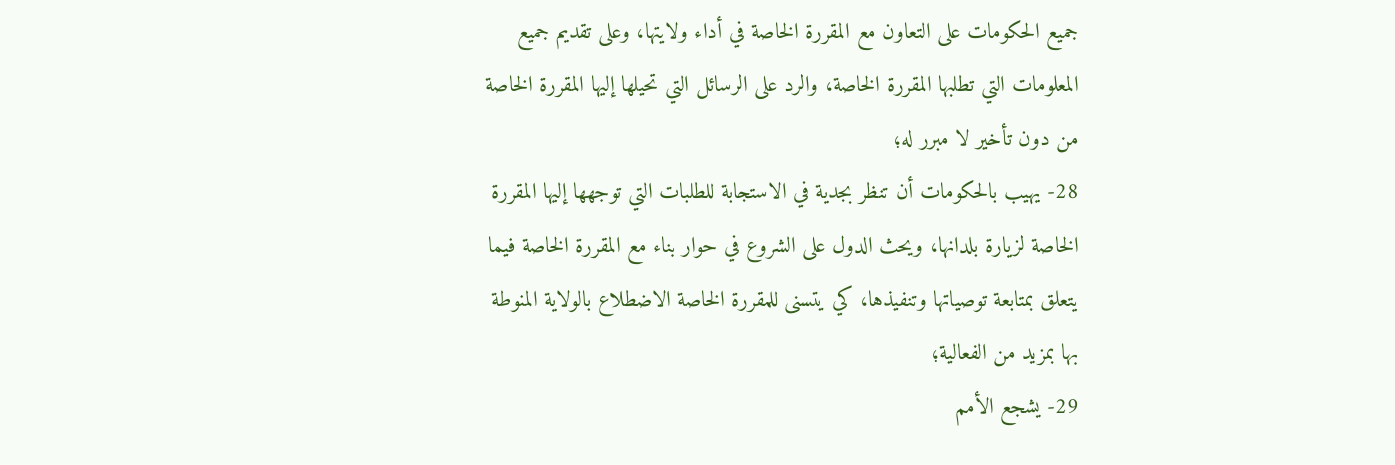جميع الحكومات على التعاون مع المقررة الخاصة في أداء ولايتها، وعلى تقديم جميع المعلومات التي تطلبها المقررة الخاصة، والرد على الرسائل التي تحيلها إليها المقررة الخاصة من دون تأخير لا مبرر له؛
28- يهيب بالحكومات أن تنظر بجدية في الاستجابة للطلبات التي توجهها إليها المقررة الخاصة لزيارة بلدانها، ويحث الدول على الشروع في حوار بناء مع المقررة الخاصة فيما يتعلق بمتابعة توصياتها وتنفيذها، كي يتسنى للمقررة الخاصة الاضطلاع بالولاية المنوطة بها بمزيد من الفعالية؛
29- يشجع الأمم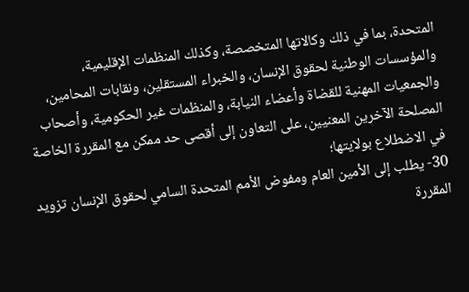المتحدة، بما في ذلك وكالاتها المتخصصة، وكذلك المنظمات الإقليمية، والمؤسسات الوطنية لحقوق الإنسان، والخبراء المستقلين، ونقابات المحامين، والجمعيات المهنية للقضاة وأعضاء النيابة، والمنظمات غير الحكومية، وأصحاب المصلحة الآخرين المعنيين، على التعاون إلى أقصى حد ممكن مع المقررة الخاصة في الاضطلاع بولايتها؛
30- يطلب إلى الأمين العام ومفوض الأمم المتحدة السامي لحقوق الإنسان تزويد المقررة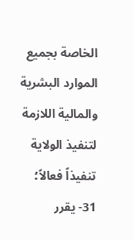الخاصة بجميع الموارد البشرية والمالية اللازمة لتنفيذ الولاية تنفيذاً فعالاً؛
31- يقرر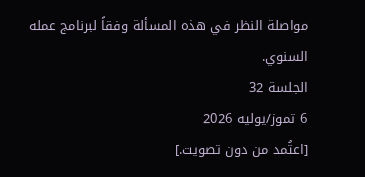مواصلة النظر في هذه المسألة وفقاً لبرنامج عمله السنوي.
الجلسة 32
6 تموز/يوليه 2026
[اعتُمد من دون تصويت.]